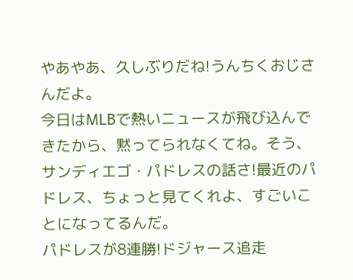やあやあ、久しぶりだね!うんちくおじさんだよ。
今日はMLBで熱いニュースが飛び込んできたから、黙ってられなくてね。そう、サンディエゴ・パドレスの話さ!最近のパドレス、ちょっと見てくれよ、すごいことになってるんだ。
パドレスが8連勝!ドジャース追走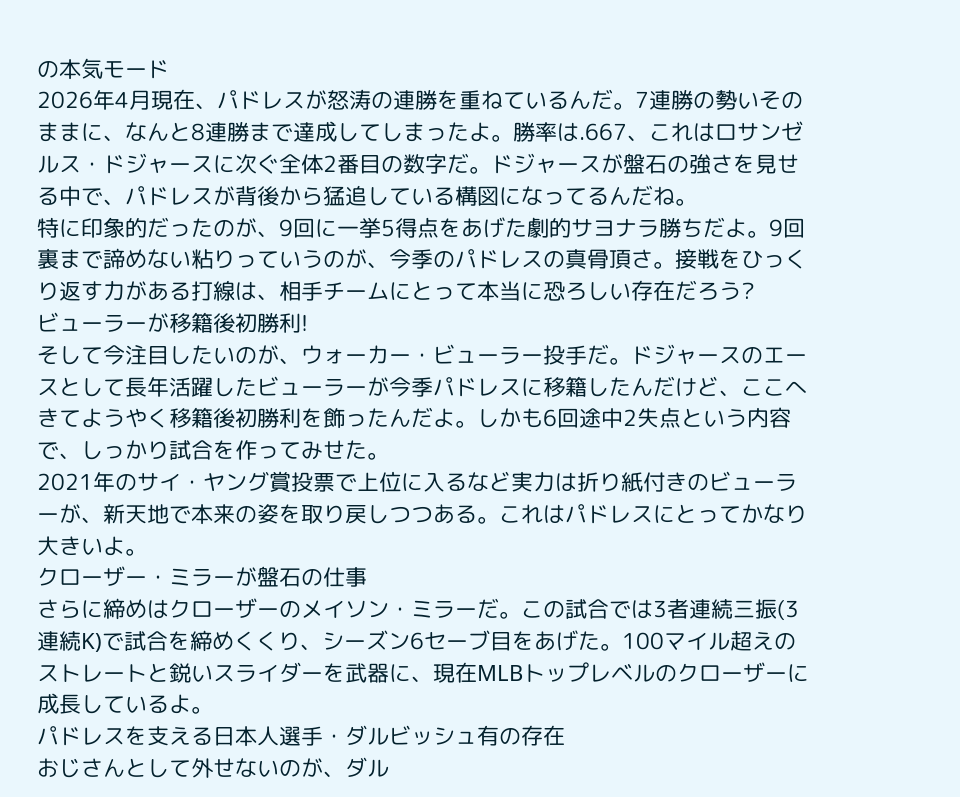の本気モード
2026年4月現在、パドレスが怒涛の連勝を重ねているんだ。7連勝の勢いそのままに、なんと8連勝まで達成してしまったよ。勝率は.667、これはロサンゼルス・ドジャースに次ぐ全体2番目の数字だ。ドジャースが盤石の強さを見せる中で、パドレスが背後から猛追している構図になってるんだね。
特に印象的だったのが、9回に一挙5得点をあげた劇的サヨナラ勝ちだよ。9回裏まで諦めない粘りっていうのが、今季のパドレスの真骨頂さ。接戦をひっくり返す力がある打線は、相手チームにとって本当に恐ろしい存在だろう?
ビューラーが移籍後初勝利!
そして今注目したいのが、ウォーカー・ビューラー投手だ。ドジャースのエースとして長年活躍したビューラーが今季パドレスに移籍したんだけど、ここへきてようやく移籍後初勝利を飾ったんだよ。しかも6回途中2失点という内容で、しっかり試合を作ってみせた。
2021年のサイ・ヤング賞投票で上位に入るなど実力は折り紙付きのビューラーが、新天地で本来の姿を取り戻しつつある。これはパドレスにとってかなり大きいよ。
クローザー・ミラーが盤石の仕事
さらに締めはクローザーのメイソン・ミラーだ。この試合では3者連続三振(3連続K)で試合を締めくくり、シーズン6セーブ目をあげた。100マイル超えのストレートと鋭いスライダーを武器に、現在MLBトップレベルのクローザーに成長しているよ。
パドレスを支える日本人選手・ダルビッシュ有の存在
おじさんとして外せないのが、ダル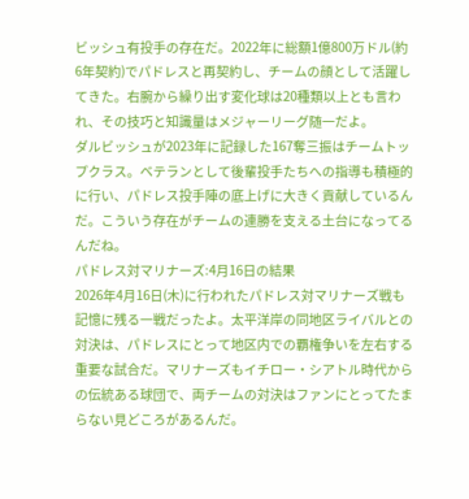ビッシュ有投手の存在だ。2022年に総額1億800万ドル(約6年契約)でパドレスと再契約し、チームの顔として活躍してきた。右腕から繰り出す変化球は20種類以上とも言われ、その技巧と知識量はメジャーリーグ随一だよ。
ダルビッシュが2023年に記録した167奪三振はチームトップクラス。ベテランとして後輩投手たちへの指導も積極的に行い、パドレス投手陣の底上げに大きく貢献しているんだ。こういう存在がチームの連勝を支える土台になってるんだね。
パドレス対マリナーズ:4月16日の結果
2026年4月16日(木)に行われたパドレス対マリナーズ戦も記憶に残る一戦だったよ。太平洋岸の同地区ライバルとの対決は、パドレスにとって地区内での覇権争いを左右する重要な試合だ。マリナーズもイチロー・シアトル時代からの伝統ある球団で、両チームの対決はファンにとってたまらない見どころがあるんだ。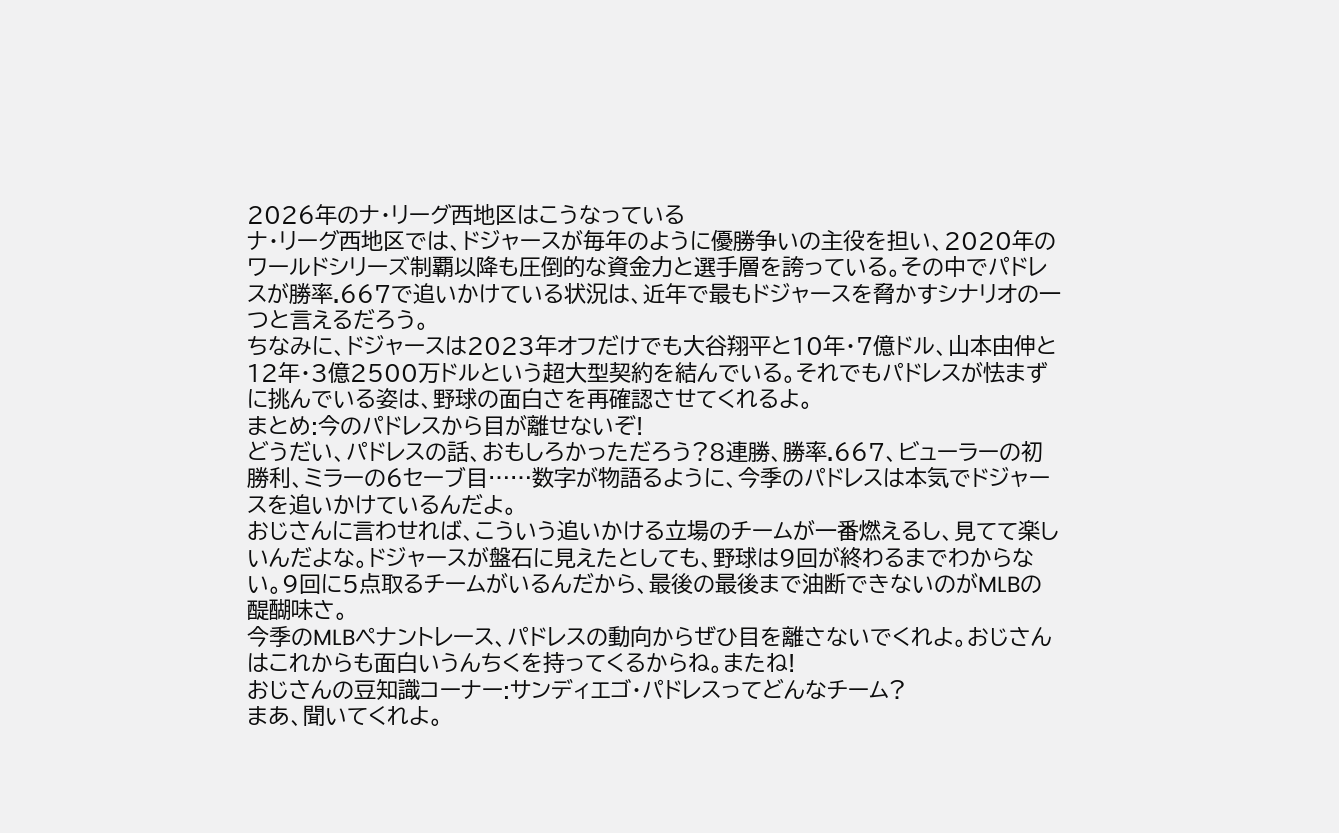2026年のナ・リーグ西地区はこうなっている
ナ・リーグ西地区では、ドジャースが毎年のように優勝争いの主役を担い、2020年のワールドシリーズ制覇以降も圧倒的な資金力と選手層を誇っている。その中でパドレスが勝率.667で追いかけている状況は、近年で最もドジャースを脅かすシナリオの一つと言えるだろう。
ちなみに、ドジャースは2023年オフだけでも大谷翔平と10年・7億ドル、山本由伸と12年・3億2500万ドルという超大型契約を結んでいる。それでもパドレスが怯まずに挑んでいる姿は、野球の面白さを再確認させてくれるよ。
まとめ:今のパドレスから目が離せないぞ!
どうだい、パドレスの話、おもしろかっただろう?8連勝、勝率.667、ビューラーの初勝利、ミラーの6セーブ目……数字が物語るように、今季のパドレスは本気でドジャースを追いかけているんだよ。
おじさんに言わせれば、こういう追いかける立場のチームが一番燃えるし、見てて楽しいんだよな。ドジャースが盤石に見えたとしても、野球は9回が終わるまでわからない。9回に5点取るチームがいるんだから、最後の最後まで油断できないのがMLBの醍醐味さ。
今季のMLBペナントレース、パドレスの動向からぜひ目を離さないでくれよ。おじさんはこれからも面白いうんちくを持ってくるからね。またね!
おじさんの豆知識コーナー:サンディエゴ・パドレスってどんなチーム?
まあ、聞いてくれよ。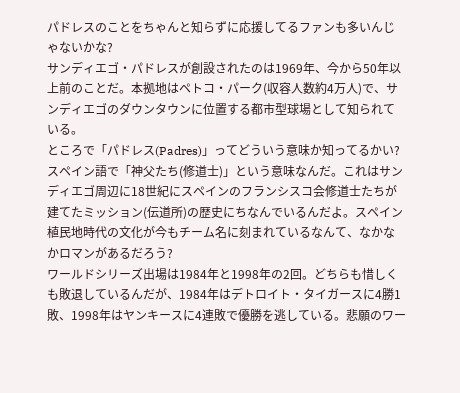パドレスのことをちゃんと知らずに応援してるファンも多いんじゃないかな?
サンディエゴ・パドレスが創設されたのは1969年、今から50年以上前のことだ。本拠地はペトコ・パーク(収容人数約4万人)で、サンディエゴのダウンタウンに位置する都市型球場として知られている。
ところで「パドレス(Padres)」ってどういう意味か知ってるかい?スペイン語で「神父たち(修道士)」という意味なんだ。これはサンディエゴ周辺に18世紀にスペインのフランシスコ会修道士たちが建てたミッション(伝道所)の歴史にちなんでいるんだよ。スペイン植民地時代の文化が今もチーム名に刻まれているなんて、なかなかロマンがあるだろう?
ワールドシリーズ出場は1984年と1998年の2回。どちらも惜しくも敗退しているんだが、1984年はデトロイト・タイガースに4勝1敗、1998年はヤンキースに4連敗で優勝を逃している。悲願のワー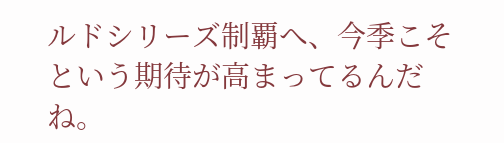ルドシリーズ制覇へ、今季こそという期待が高まってるんだね。